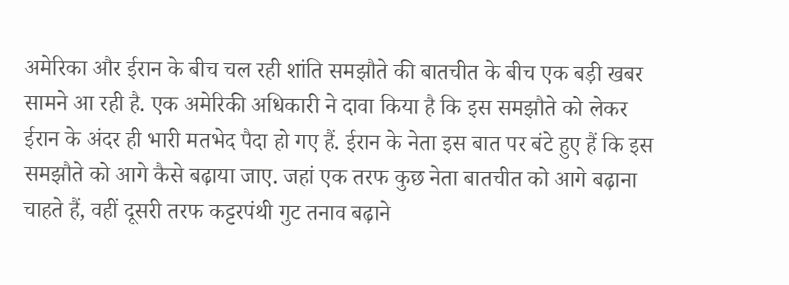अमेरिका और ईरान के बीच चल रही शांति समझौते की बातचीत के बीच एक बड़ी खबर सामने आ रही है. एक अमेरिकी अधिकारी ने दावा किया है कि इस समझौते को लेकर ईरान के अंदर ही भारी मतभेद पैदा हो गए हैं. ईरान के नेता इस बात पर बंटे हुए हैं कि इस समझौते को आगे कैसे बढ़ाया जाए. जहां एक तरफ कुछ नेता बातचीत को आगे बढ़ाना चाहते हैं, वहीं दूसरी तरफ कट्टरपंथी गुट तनाव बढ़ाने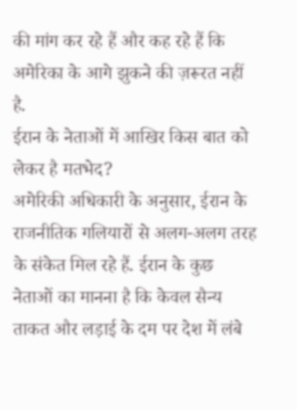की मांग कर रहे हैं और कह रहे हैं कि अमेरिका के आगे झुकने की ज़रूरत नहीं है.
ईरान के नेताओं में आखिर किस बात को लेकर है मतभेद?
अमेरिकी अधिकारी के अनुसार, ईरान के राजनीतिक गलियारों से अलग-अलग तरह के संकेत मिल रहे हैं. ईरान के कुछ नेताओं का मानना है कि केवल सैन्य ताकत और लड़ाई के दम पर देश में लंबे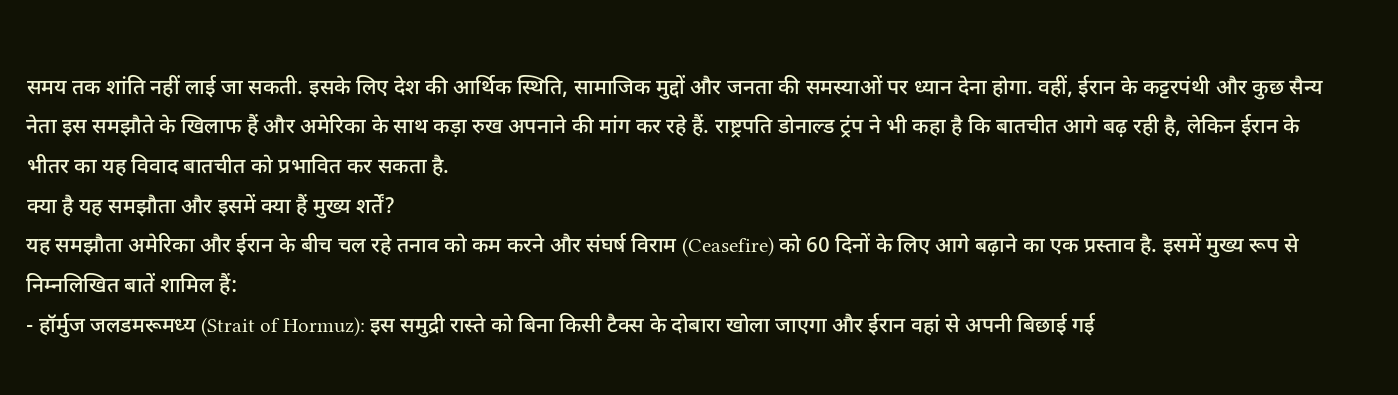समय तक शांति नहीं लाई जा सकती. इसके लिए देश की आर्थिक स्थिति, सामाजिक मुद्दों और जनता की समस्याओं पर ध्यान देना होगा. वहीं, ईरान के कट्टरपंथी और कुछ सैन्य नेता इस समझौते के खिलाफ हैं और अमेरिका के साथ कड़ा रुख अपनाने की मांग कर रहे हैं. राष्ट्रपति डोनाल्ड ट्रंप ने भी कहा है कि बातचीत आगे बढ़ रही है, लेकिन ईरान के भीतर का यह विवाद बातचीत को प्रभावित कर सकता है.
क्या है यह समझौता और इसमें क्या हैं मुख्य शर्तें?
यह समझौता अमेरिका और ईरान के बीच चल रहे तनाव को कम करने और संघर्ष विराम (Ceasefire) को 60 दिनों के लिए आगे बढ़ाने का एक प्रस्ताव है. इसमें मुख्य रूप से निम्नलिखित बातें शामिल हैं:
- हॉर्मुज जलडमरूमध्य (Strait of Hormuz): इस समुद्री रास्ते को बिना किसी टैक्स के दोबारा खोला जाएगा और ईरान वहां से अपनी बिछाई गई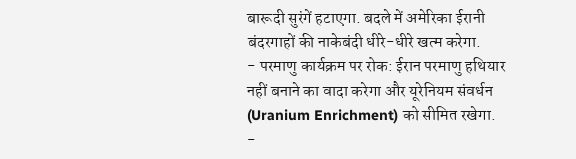बारूदी सुरंगें हटाएगा. बदले में अमेरिका ईरानी बंदरगाहों की नाकेबंदी धीरे-धीरे खत्म करेगा.
- परमाणु कार्यक्रम पर रोक: ईरान परमाणु हथियार नहीं बनाने का वादा करेगा और यूरेनियम संवर्धन (Uranium Enrichment) को सीमित रखेगा.
-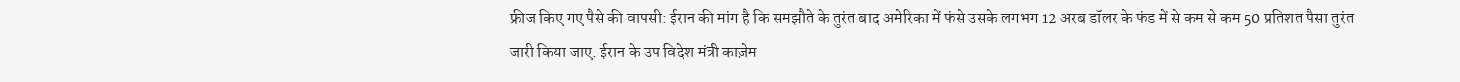फ्रीज किए गए पैसे की वापसी: ईरान की मांग है कि समझौते के तुरंत बाद अमेरिका में फंसे उसके लगभग 12 अरब डॉलर के फंड में से कम से कम 50 प्रतिशत पैसा तुरंत जारी किया जाए. ईरान के उप विदेश मंत्री काज़ेम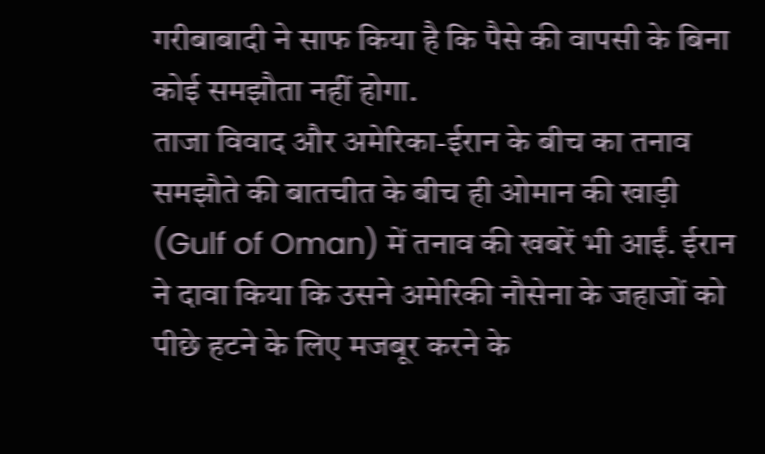गरीबाबादी ने साफ किया है कि पैसे की वापसी के बिना कोई समझौता नहीं होगा.
ताजा विवाद और अमेरिका-ईरान के बीच का तनाव
समझौते की बातचीत के बीच ही ओमान की खाड़ी (Gulf of Oman) में तनाव की खबरें भी आईं. ईरान ने दावा किया कि उसने अमेरिकी नौसेना के जहाजों को पीछे हटने के लिए मजबूर करने के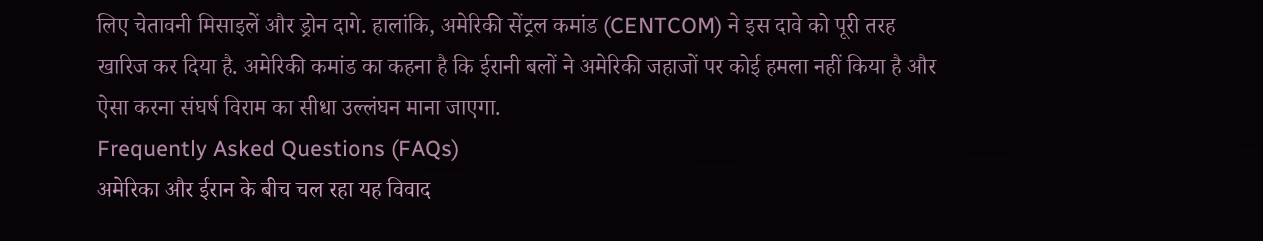लिए चेतावनी मिसाइलें और ड्रोन दागे. हालांकि, अमेरिकी सेंट्रल कमांड (CENTCOM) ने इस दावे को पूरी तरह खारिज कर दिया है. अमेरिकी कमांड का कहना है कि ईरानी बलों ने अमेरिकी जहाजों पर कोई हमला नहीं किया है और ऐसा करना संघर्ष विराम का सीधा उल्लंघन माना जाएगा.
Frequently Asked Questions (FAQs)
अमेरिका और ईरान के बीच चल रहा यह विवाद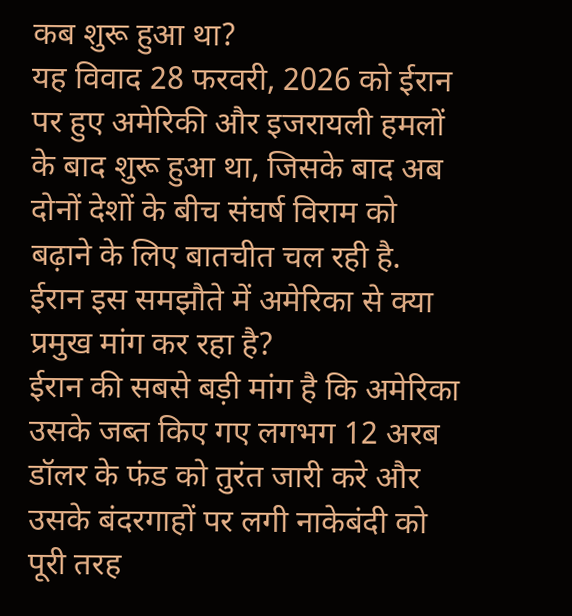कब शुरू हुआ था?
यह विवाद 28 फरवरी, 2026 को ईरान पर हुए अमेरिकी और इजरायली हमलों के बाद शुरू हुआ था, जिसके बाद अब दोनों देशों के बीच संघर्ष विराम को बढ़ाने के लिए बातचीत चल रही है.
ईरान इस समझौते में अमेरिका से क्या प्रमुख मांग कर रहा है?
ईरान की सबसे बड़ी मांग है कि अमेरिका उसके जब्त किए गए लगभग 12 अरब डॉलर के फंड को तुरंत जारी करे और उसके बंदरगाहों पर लगी नाकेबंदी को पूरी तरह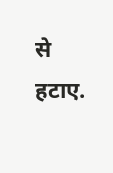से हटाए.